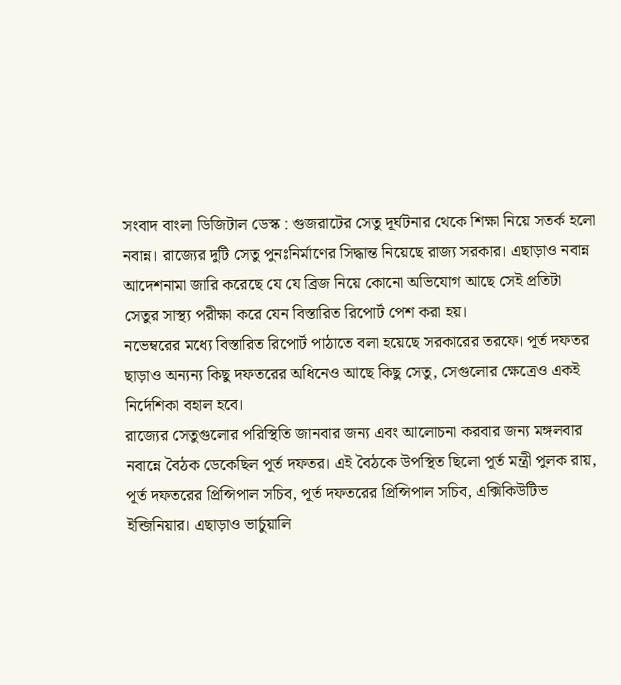সংবাদ বাংলা ডিজিটাল ডেস্ক : গুজরাটের সেতু দূর্ঘটনার থেকে শিক্ষা নিয়ে সতর্ক হলো নবান্ন। রাজ্যের দুটি সেতু পুনঃনির্মাণের সিদ্ধান্ত নিয়েছে রাজ্য সরকার। এছাড়াও নবান্ন আদেশনামা জারি করেছে যে যে ব্রিজ নিয়ে কোনো অভিযোগ আছে সেই প্রতিটা সেতুর সাস্থ্য পরীক্ষা করে যেন বিস্তারিত রিপোর্ট পেশ করা হয়।
নভেম্বরের মধ্যে বিস্তারিত রিপোর্ট পাঠাতে বলা হয়েছে সরকারের তরফে। পূর্ত দফতর ছাড়াও অন্যন্য কিছু দফতরের অধিনেও আছে কিছু সেতু, সেগুলোর ক্ষেত্রেও একই নির্দেশিকা বহাল হবে।
রাজ্যের সেতুগুলোর পরিস্থিতি জানবার জন্য এবং আলোচনা করবার জন্য মঙ্গলবার নবান্নে বৈঠক ডেকেছিল পূর্ত দফতর। এই বৈঠকে উপস্থিত ছিলো পূর্ত মন্ত্রী পুলক রায়, পূর্ত দফতরের প্রিন্সিপাল সচিব, পূর্ত দফতরের প্রিন্সিপাল সচিব, এক্সিকিউটিভ ইন্জিনিয়ার। এছাড়াও ভার্চুয়ালি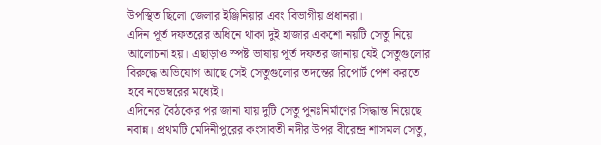উপস্থিত ছিলো জেলার ইঞ্জিনিয়ার এবং বিভাগীয় প্রধানরা।
এদিন পূর্ত দফতরের অধিনে থাকা দুই হাজার একশো নয়টি সেতু নিয়ে আলোচনা হয়। এছাড়াও স্পষ্ট ভাষায় পূর্ত দফতর জানায় যেই সেতুগুলোর বিরুদ্ধে অভিযোগ আছে সেই সেতুগুলোর তদন্তের রিপোর্ট পেশ করতে হবে নভেম্বরের মধ্যেই।
এদিনের বৈঠকের পর জানা যায় দুটি সেতু পুনঃনির্মাণের সিদ্ধান্ত নিয়েছে নবান্ন। প্রথমটি মেদিনীপুরের কংসাবতী নদীর উপর বীরেন্দ্র শাসমল সেতু,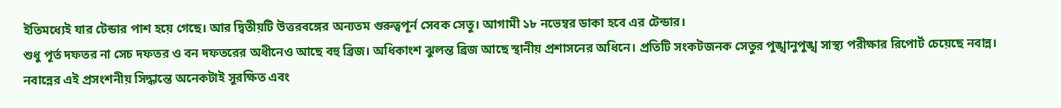ইতিমধ্যেই যার টেন্ডার পাশ হয়ে গেছে। আর দ্বিতীয়টি উত্তরবঙ্গের অন্যতম গুরুত্বপূর্ন সেবক সেতু। আগামী ১৮ নভেম্বর ডাকা হবে এর টেন্ডার।
শুধু পূর্ত দফতর না সেচ দফতর ও বন দফতরের অধীনেও আছে বহু ব্রিজ। অধিকাংশ ঝুলন্ত ব্রিজ আছে স্থানীয় প্রশাসনের অধিনে। প্রতিটি সংকটজনক সেতুর পুঙ্খানুপুঙ্খ সাস্থ্য পরীক্ষার রিপোর্ট চেয়েছে নবান্ন।
নবান্নের এই প্রসংশনীয় সিদ্ধান্তে অনেকটাই সুরক্ষিত এবং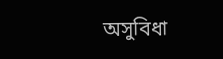অসুবিধা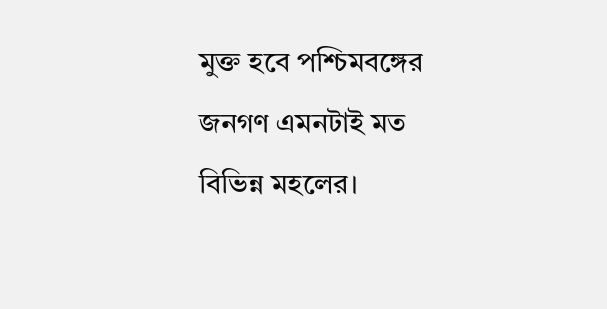মুক্ত হবে পশ্চিমবঙ্গের জনগণ এমনটাই মত বিভিন্ন মহলের।